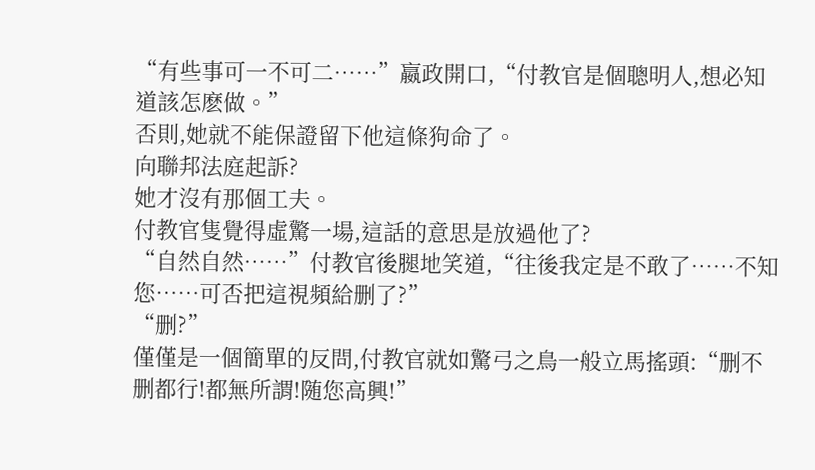“有些事可一不可二……”嬴政開口,“付教官是個聰明人,想必知道該怎麽做。”
否則,她就不能保證留下他這條狗命了。
向聯邦法庭起訴?
她才沒有那個工夫。
付教官隻覺得虛驚一場,這話的意思是放過他了?
“自然自然……”付教官後腿地笑道,“往後我定是不敢了……不知您……可否把這視頻給删了?”
“删?”
僅僅是一個簡單的反問,付教官就如驚弓之鳥一般立馬搖頭:“删不删都行!都無所謂!随您高興!”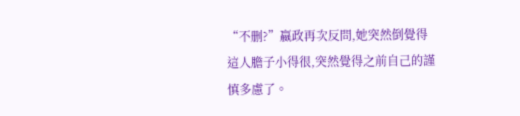“不删?”嬴政再次反問,她突然倒覺得這人膽子小得很,突然覺得之前自己的謹慎多慮了。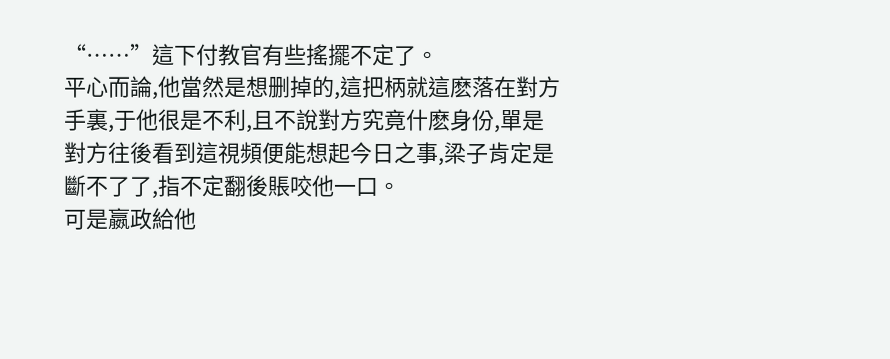“……”這下付教官有些搖擺不定了。
平心而論,他當然是想删掉的,這把柄就這麽落在對方手裏,于他很是不利,且不說對方究竟什麽身份,單是對方往後看到這視頻便能想起今日之事,梁子肯定是斷不了了,指不定翻後賬咬他一口。
可是嬴政給他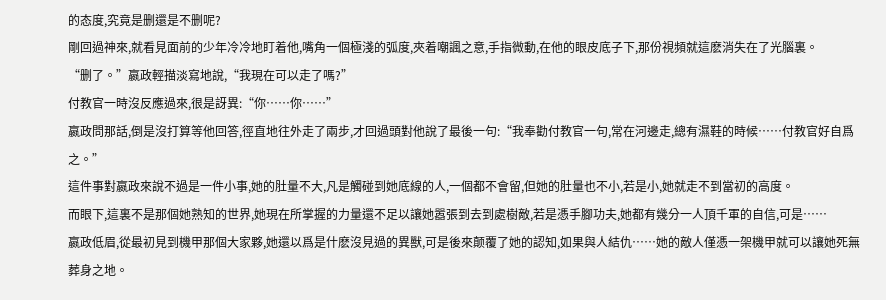的态度,究竟是删還是不删呢?
剛回過神來,就看見面前的少年冷冷地盯着他,嘴角一個極淺的弧度,夾着嘲諷之意,手指微動,在他的眼皮底子下,那份視頻就這麽消失在了光腦裏。
“删了。”嬴政輕描淡寫地說,“我現在可以走了嗎?”
付教官一時沒反應過來,很是訝異:“你……你……”
嬴政問那話,倒是沒打算等他回答,徑直地往外走了兩步,才回過頭對他說了最後一句:“我奉勸付教官一句,常在河邊走,總有濕鞋的時候……付教官好自爲之。”
這件事對嬴政來說不過是一件小事,她的肚量不大,凡是觸碰到她底線的人,一個都不會留,但她的肚量也不小,若是小,她就走不到當初的高度。
而眼下,這裏不是那個她熟知的世界,她現在所掌握的力量還不足以讓她嚣張到去到處樹敵,若是憑手腳功夫,她都有幾分一人頂千軍的自信,可是……
嬴政低眉,從最初見到機甲那個大家夥,她還以爲是什麽沒見過的異獸,可是後來颠覆了她的認知,如果與人結仇……她的敵人僅憑一架機甲就可以讓她死無葬身之地。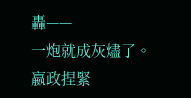轟——
一炮就成灰燼了。
嬴政捏緊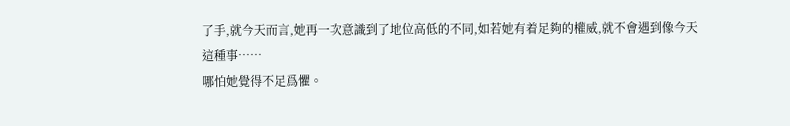了手,就今天而言,她再一次意識到了地位高低的不同,如若她有着足夠的權威,就不會遇到像今天這種事……
哪怕她覺得不足爲懼。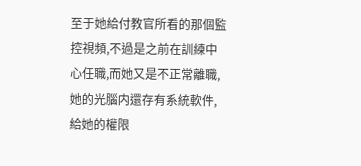至于她給付教官所看的那個監控視頻,不過是之前在訓練中心任職,而她又是不正常離職,她的光腦内還存有系統軟件,給她的權限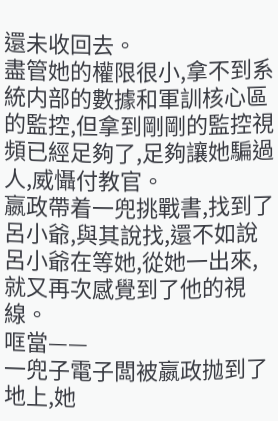還未收回去。
盡管她的權限很小,拿不到系統内部的數據和軍訓核心區的監控,但拿到剛剛的監控視頻已經足夠了,足夠讓她騙過人,威懾付教官。
嬴政帶着一兜挑戰書,找到了呂小爺,與其說找,還不如說呂小爺在等她,從她一出來,就又再次感覺到了他的視線。
哐當——
一兜子電子闆被嬴政抛到了地上,她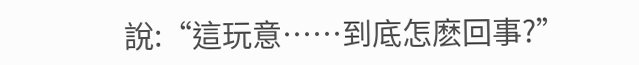說:“這玩意……到底怎麽回事?”